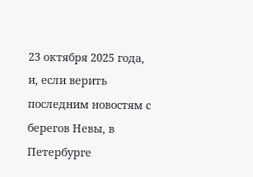23 октября 2025 года, и, если верить последним новостям с берегов Невы, в Петербурге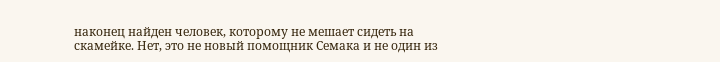наконец найден человек, которому не мешает сидеть на скамейке. Нет, это не новый помощник Семака и не один из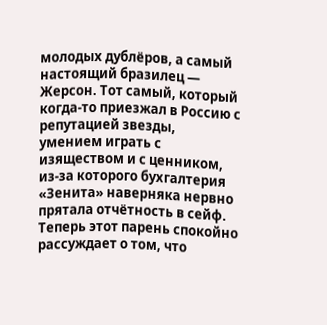молодых дублёров, а самый настоящий бразилец — Жерсон. Тот самый, который когда-то приезжал в Россию с репутацией звезды, умением играть с изяществом и с ценником, из-за которого бухгалтерия «Зенита» наверняка нервно прятала отчётность в сейф.
Теперь этот парень спокойно рассуждает о том, что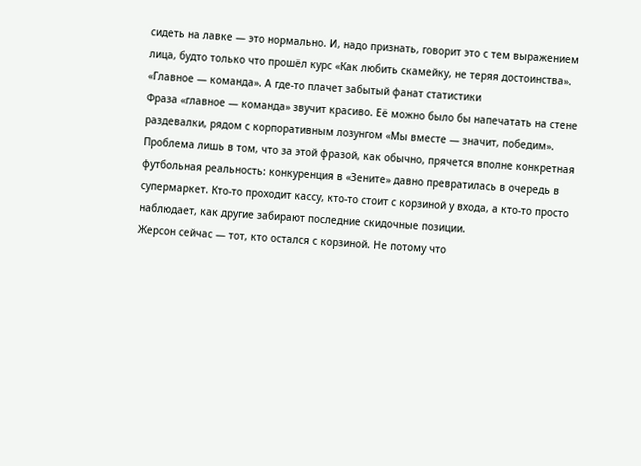сидеть на лавке — это нормально. И, надо признать, говорит это с тем выражением лица, будто только что прошёл курс «Как любить скамейку, не теряя достоинства».
«Главное — команда». А где-то плачет забытый фанат статистики
Фраза «главное — команда» звучит красиво. Её можно было бы напечатать на стене раздевалки, рядом с корпоративным лозунгом «Мы вместе — значит, победим». Проблема лишь в том, что за этой фразой, как обычно, прячется вполне конкретная футбольная реальность: конкуренция в «Зените» давно превратилась в очередь в супермаркет. Кто-то проходит кассу, кто-то стоит с корзиной у входа, а кто-то просто наблюдает, как другие забирают последние скидочные позиции.
Жерсон сейчас — тот, кто остался с корзиной. Не потому что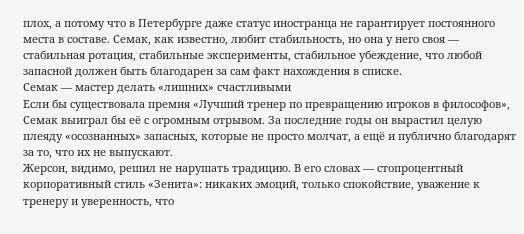плох, а потому что в Петербурге даже статус иностранца не гарантирует постоянного места в составе. Семак, как известно, любит стабильность, но она у него своя — стабильная ротация, стабильные эксперименты, стабильное убеждение, что любой запасной должен быть благодарен за сам факт нахождения в списке.
Семак — мастер делать «лишних» счастливыми
Если бы существовала премия «Лучший тренер по превращению игроков в философов», Семак выиграл бы её с огромным отрывом. За последние годы он вырастил целую плеяду «осознанных» запасных, которые не просто молчат, а ещё и публично благодарят за то, что их не выпускают.
Жерсон, видимо, решил не нарушать традицию. В его словах — стопроцентный корпоративный стиль «Зенита»: никаких эмоций, только спокойствие, уважение к тренеру и уверенность, что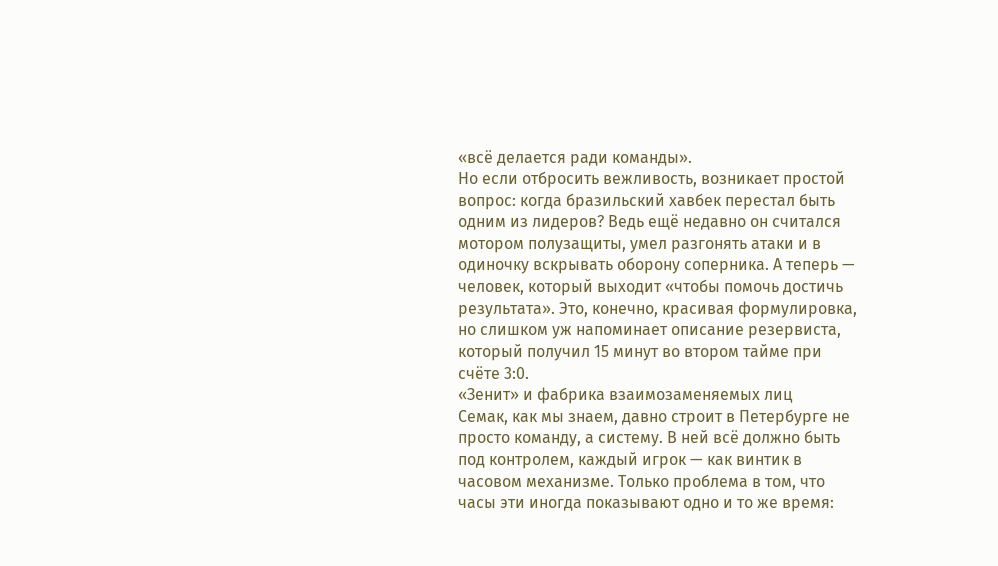«всё делается ради команды».
Но если отбросить вежливость, возникает простой вопрос: когда бразильский хавбек перестал быть одним из лидеров? Ведь ещё недавно он считался мотором полузащиты, умел разгонять атаки и в одиночку вскрывать оборону соперника. А теперь — человек, который выходит «чтобы помочь достичь результата». Это, конечно, красивая формулировка, но слишком уж напоминает описание резервиста, который получил 15 минут во втором тайме при счёте 3:0.
«Зенит» и фабрика взаимозаменяемых лиц
Семак, как мы знаем, давно строит в Петербурге не просто команду, а систему. В ней всё должно быть под контролем, каждый игрок — как винтик в часовом механизме. Только проблема в том, что часы эти иногда показывают одно и то же время: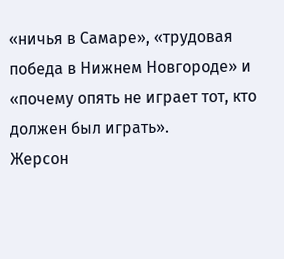«ничья в Самаре», «трудовая победа в Нижнем Новгороде» и «почему опять не играет тот, кто должен был играть».
Жерсон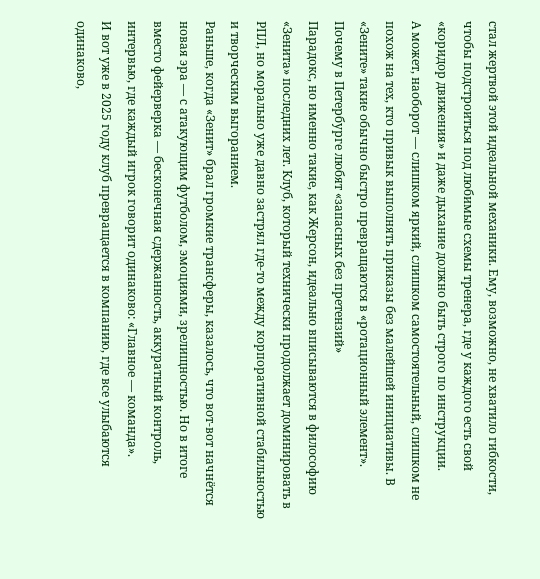стал жертвой этой идеальной механики. Ему, возможно, не хватило гибкости, чтобы подстроиться под любимые схемы тренера, где у каждого есть свой «коридор движения» и даже дыхание должно быть строго по инструкции.
А может, наоборот — слишком яркий, слишком самостоятельный, слишком не похож на тех, кто привык выполнять приказы без малейшей инициативы. В «Зените» такие обычно быстро превращаются в «ротационный элемент».
Почему в Петербурге любят «запасных без претензий»
Парадокс, но именно такие, как Жерсон, идеально вписываются в философию «Зенита» последних лет. Клуб, который технически продолжает доминировать в РПЛ, но морально уже давно застрял где-то между корпоративной стабильностью и творческим выгоранием.
Раньше, когда «Зенит» брал громкие трансферы, казалось, что вот-вот начнётся новая эра — с атакующим футболом, эмоциями, зрелищностью. Но в итоге вместо фейерверка — бесконечная сдержанность, аккуратный контроль, интервью, где каждый игрок говорит одинаково: «Главное — команда».
И вот уже в 2025 году клуб превращается в компанию, где все улыбаются одинаково,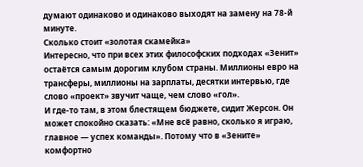думают одинаково и одинаково выходят на замену на 78-й минуте.
Сколько стоит «золотая скамейка»
Интересно, что при всех этих философских подходах «Зенит» остаётся самым дорогим клубом страны. Миллионы евро на трансферы, миллионы на зарплаты, десятки интервью, где слово «проект» звучит чаще, чем слово «гол».
И где-то там, в этом блестящем бюджете, сидит Жерсон. Он может спокойно сказать: «Мне всё равно, сколько я играю, главное — успех команды». Потому что в «Зените» комфортно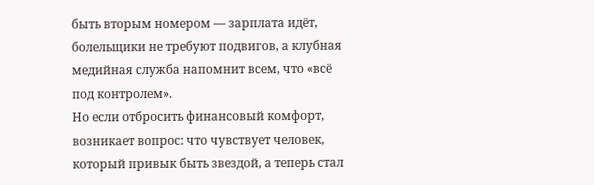быть вторым номером — зарплата идёт, болельщики не требуют подвигов, а клубная медийная служба напомнит всем, что «всё под контролем».
Но если отбросить финансовый комфорт, возникает вопрос: что чувствует человек, который привык быть звездой, а теперь стал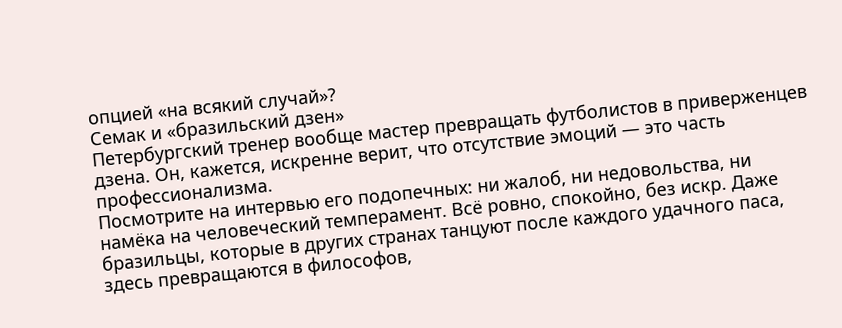опцией «на всякий случай»?
Семак и «бразильский дзен»
Петербургский тренер вообще мастер превращать футболистов в приверженцев дзена. Он, кажется, искренне верит, что отсутствие эмоций — это часть профессионализма.
Посмотрите на интервью его подопечных: ни жалоб, ни недовольства, ни намёка на человеческий темперамент. Всё ровно, спокойно, без искр. Даже бразильцы, которые в других странах танцуют после каждого удачного паса, здесь превращаются в философов,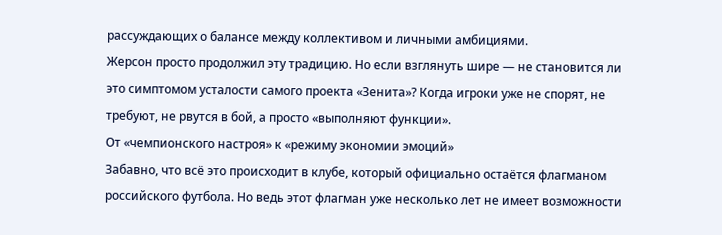рассуждающих о балансе между коллективом и личными амбициями.
Жерсон просто продолжил эту традицию. Но если взглянуть шире — не становится ли это симптомом усталости самого проекта «Зенита»? Когда игроки уже не спорят, не требуют, не рвутся в бой, а просто «выполняют функции».
От «чемпионского настроя» к «режиму экономии эмоций»
Забавно, что всё это происходит в клубе, который официально остаётся флагманом российского футбола. Но ведь этот флагман уже несколько лет не имеет возможности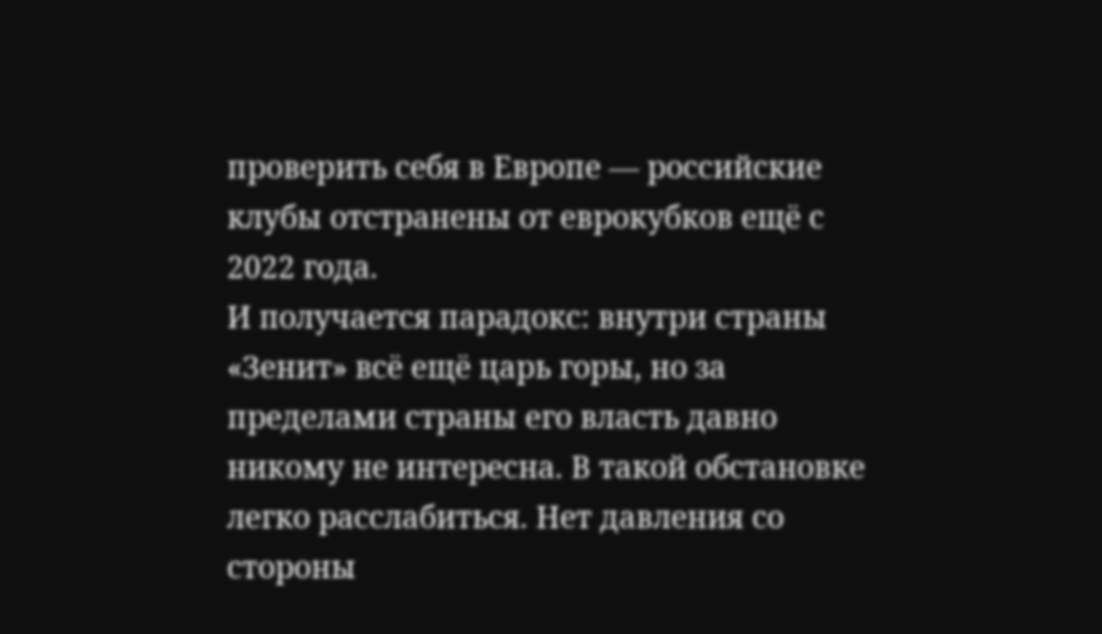проверить себя в Европе — российские клубы отстранены от еврокубков ещё с 2022 года.
И получается парадокс: внутри страны «Зенит» всё ещё царь горы, но за пределами страны его власть давно никому не интересна. В такой обстановке легко расслабиться. Нет давления со стороны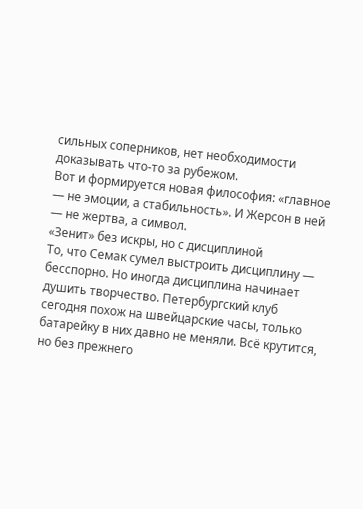сильных соперников, нет необходимости доказывать что-то за рубежом.
Вот и формируется новая философия: «главное — не эмоции, а стабильность». И Жерсон в ней — не жертва, а символ.
«Зенит» без искры, но с дисциплиной
То, что Семак сумел выстроить дисциплину — бесспорно. Но иногда дисциплина начинает душить творчество. Петербургский клуб сегодня похож на швейцарские часы, только батарейку в них давно не меняли. Всё крутится, но без прежнего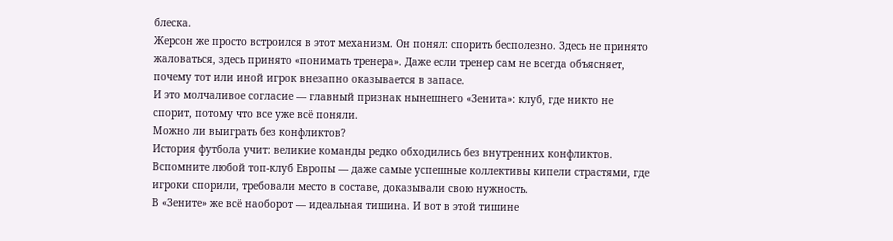блеска.
Жерсон же просто встроился в этот механизм. Он понял: спорить бесполезно. Здесь не принято жаловаться, здесь принято «понимать тренера». Даже если тренер сам не всегда объясняет, почему тот или иной игрок внезапно оказывается в запасе.
И это молчаливое согласие — главный признак нынешнего «Зенита»: клуб, где никто не спорит, потому что все уже всё поняли.
Можно ли выиграть без конфликтов?
История футбола учит: великие команды редко обходились без внутренних конфликтов. Вспомните любой топ-клуб Европы — даже самые успешные коллективы кипели страстями, где игроки спорили, требовали место в составе, доказывали свою нужность.
В «Зените» же всё наоборот — идеальная тишина. И вот в этой тишине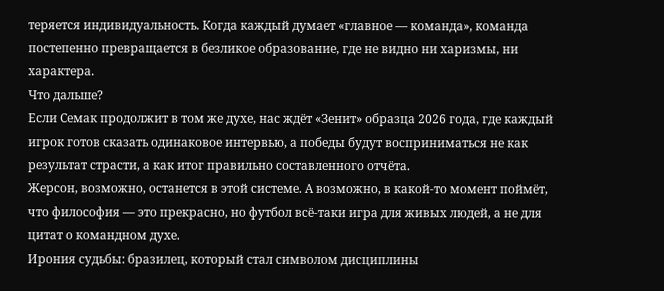теряется индивидуальность. Когда каждый думает «главное — команда», команда постепенно превращается в безликое образование, где не видно ни харизмы, ни характера.
Что дальше?
Если Семак продолжит в том же духе, нас ждёт «Зенит» образца 2026 года, где каждый игрок готов сказать одинаковое интервью, а победы будут восприниматься не как результат страсти, а как итог правильно составленного отчёта.
Жерсон, возможно, останется в этой системе. А возможно, в какой-то момент поймёт, что философия — это прекрасно, но футбол всё-таки игра для живых людей, а не для цитат о командном духе.
Ирония судьбы: бразилец, который стал символом дисциплины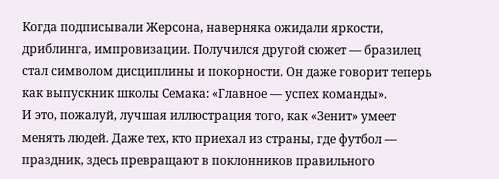Когда подписывали Жерсона, наверняка ожидали яркости, дриблинга, импровизации. Получился другой сюжет — бразилец стал символом дисциплины и покорности. Он даже говорит теперь как выпускник школы Семака: «Главное — успех команды».
И это, пожалуй, лучшая иллюстрация того, как «Зенит» умеет менять людей. Даже тех, кто приехал из страны, где футбол — праздник, здесь превращают в поклонников правильного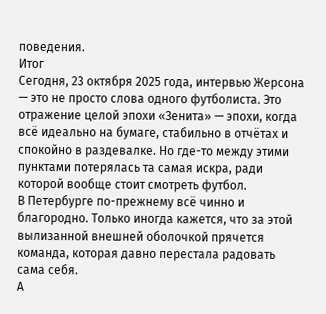поведения.
Итог
Сегодня, 23 октября 2025 года, интервью Жерсона — это не просто слова одного футболиста. Это отражение целой эпохи «Зенита» — эпохи, когда всё идеально на бумаге, стабильно в отчётах и спокойно в раздевалке. Но где-то между этими пунктами потерялась та самая искра, ради которой вообще стоит смотреть футбол.
В Петербурге по-прежнему всё чинно и благородно. Только иногда кажется, что за этой вылизанной внешней оболочкой прячется команда, которая давно перестала радовать сама себя.
А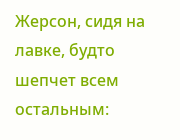Жерсон, сидя на лавке, будто шепчет всем остальным: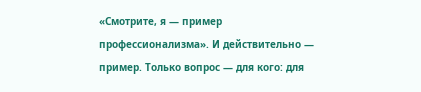«Смотрите, я — пример профессионализма». И действительно — пример. Только вопрос — для кого: для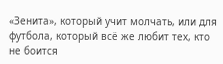«Зенита», который учит молчать, или для футбола, который всё же любит тех, кто не боится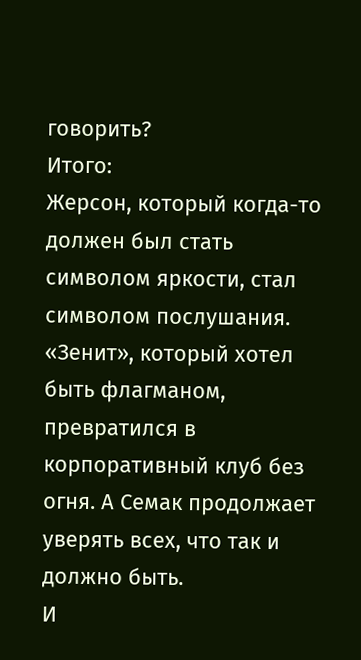говорить?
Итого:
Жерсон, который когда-то должен был стать символом яркости, стал символом послушания. «Зенит», который хотел быть флагманом, превратился в корпоративный клуб без огня. А Семак продолжает уверять всех, что так и должно быть.
И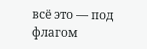всё это — под флагом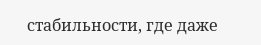стабильности, где даже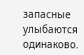запасные улыбаются одинаково.